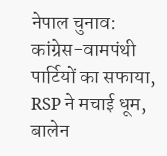नेपाल चुनाव: कांग्रेस-वामपंथी पार्टियों का सफाया, RSP ने मचाई धूम, बालेन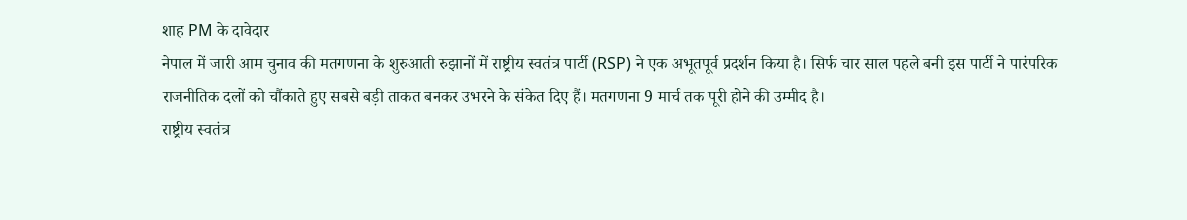शाह PM के दावेदार
नेपाल में जारी आम चुनाव की मतगणना के शुरुआती रुझानों में राष्ट्रीय स्वतंत्र पार्टी (RSP) ने एक अभूतपूर्व प्रदर्शन किया है। सिर्फ चार साल पहले बनी इस पार्टी ने पारंपरिक राजनीतिक दलों को चौंकाते हुए सबसे बड़ी ताकत बनकर उभरने के संकेत दिए हैं। मतगणना 9 मार्च तक पूरी होने की उम्मीद है।
राष्ट्रीय स्वतंत्र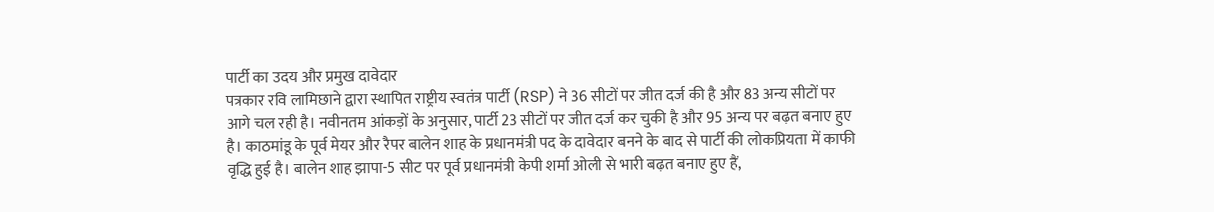पार्टी का उदय और प्रमुख दावेदार
पत्रकार रवि लामिछाने द्वारा स्थापित राष्ट्रीय स्वतंत्र पार्टी (RSP) ने 36 सीटों पर जीत दर्ज की है और 83 अन्य सीटों पर आगे चल रही है। नवीनतम आंकड़ों के अनुसार, पार्टी 23 सीटों पर जीत दर्ज कर चुकी है और 95 अन्य पर बढ़त बनाए हुए है। काठमांडू के पूर्व मेयर और रैपर बालेन शाह के प्रधानमंत्री पद के दावेदार बनने के बाद से पार्टी की लोकप्रियता में काफी वृद्धि हुई है। बालेन शाह झापा-5 सीट पर पूर्व प्रधानमंत्री केपी शर्मा ओली से भारी बढ़त बनाए हुए हैं,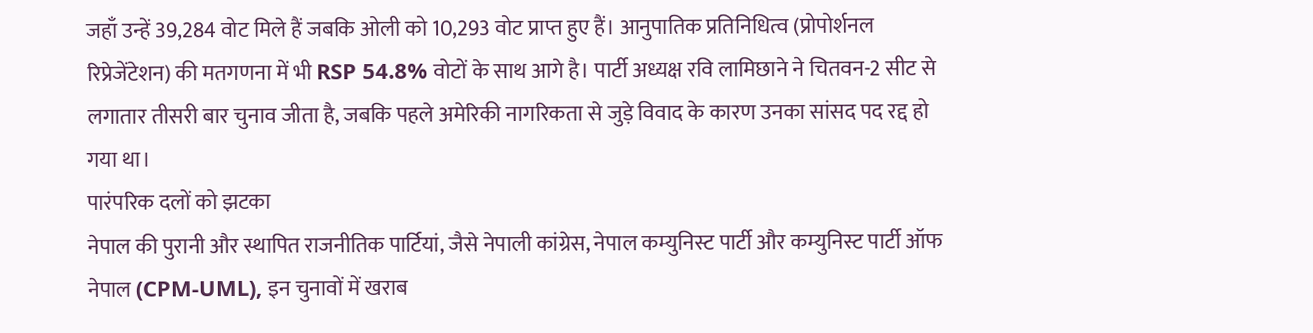जहाँ उन्हें 39,284 वोट मिले हैं जबकि ओली को 10,293 वोट प्राप्त हुए हैं। आनुपातिक प्रतिनिधित्व (प्रोपोर्शनल रिप्रेजेंटेशन) की मतगणना में भी RSP 54.8% वोटों के साथ आगे है। पार्टी अध्यक्ष रवि लामिछाने ने चितवन-2 सीट से लगातार तीसरी बार चुनाव जीता है, जबकि पहले अमेरिकी नागरिकता से जुड़े विवाद के कारण उनका सांसद पद रद्द हो गया था।
पारंपरिक दलों को झटका
नेपाल की पुरानी और स्थापित राजनीतिक पार्टियां, जैसे नेपाली कांग्रेस, नेपाल कम्युनिस्ट पार्टी और कम्युनिस्ट पार्टी ऑफ नेपाल (CPM-UML), इन चुनावों में खराब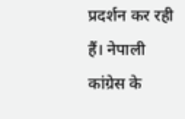प्रदर्शन कर रही हैं। नेपाली कांग्रेस के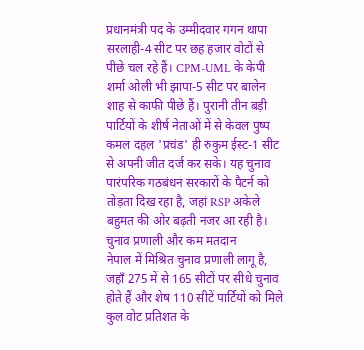प्रधानमंत्री पद के उम्मीदवार गगन थापा सरलाही-4 सीट पर छह हजार वोटों से पीछे चल रहे हैं। CPM-UML के केपी शर्मा ओली भी झापा-5 सीट पर बालेन शाह से काफी पीछे हैं। पुरानी तीन बड़ी पार्टियों के शीर्ष नेताओं में से केवल पुष्प कमल दहल 'प्रचंड' ही रुकुम ईस्ट-1 सीट से अपनी जीत दर्ज कर सके। यह चुनाव पारंपरिक गठबंधन सरकारों के पैटर्न को तोड़ता दिख रहा है, जहां RSP अकेले बहुमत की ओर बढ़ती नजर आ रही है।
चुनाव प्रणाली और कम मतदान
नेपाल में मिश्रित चुनाव प्रणाली लागू है, जहाँ 275 में से 165 सीटों पर सीधे चुनाव होते हैं और शेष 110 सीटें पार्टियों को मिले कुल वोट प्रतिशत के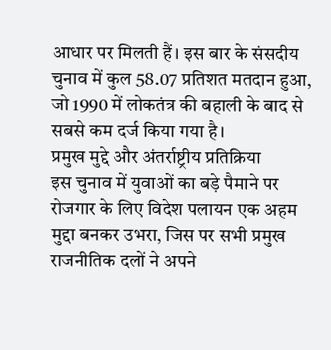आधार पर मिलती हैं। इस बार के संसदीय चुनाव में कुल 58.07 प्रतिशत मतदान हुआ, जो 1990 में लोकतंत्र की बहाली के बाद से सबसे कम दर्ज किया गया है।
प्रमुख मुद्दे और अंतर्राष्ट्रीय प्रतिक्रिया
इस चुनाव में युवाओं का बड़े पैमाने पर रोजगार के लिए विदेश पलायन एक अहम मुद्दा बनकर उभरा, जिस पर सभी प्रमुख राजनीतिक दलों ने अपने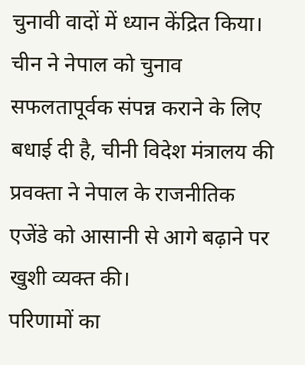चुनावी वादों में ध्यान केंद्रित किया। चीन ने नेपाल को चुनाव सफलतापूर्वक संपन्न कराने के लिए बधाई दी है, चीनी विदेश मंत्रालय की प्रवक्ता ने नेपाल के राजनीतिक एजेंडे को आसानी से आगे बढ़ाने पर खुशी व्यक्त की।
परिणामों का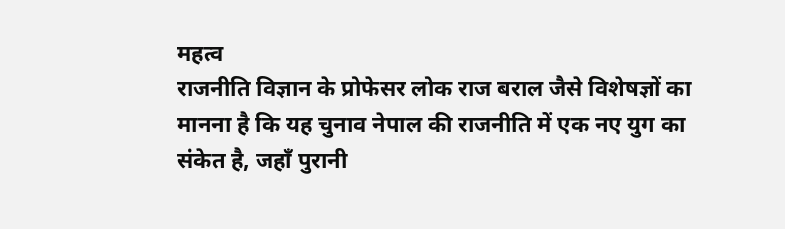महत्व
राजनीति विज्ञान के प्रोफेसर लोक राज बराल जैसे विशेषज्ञों का मानना है कि यह चुनाव नेपाल की राजनीति में एक नए युग का संकेत है, जहाँ पुरानी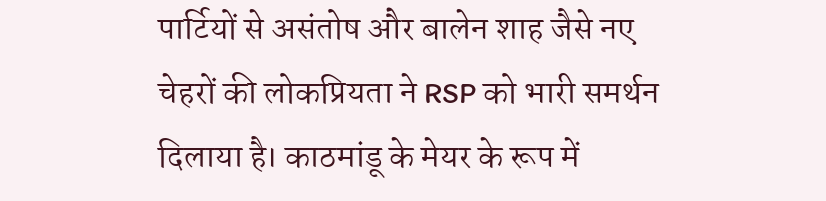पार्टियों से असंतोष और बालेन शाह जैसे नए चेहरों की लोकप्रियता ने RSP को भारी समर्थन दिलाया है। काठमांडू के मेयर के रूप में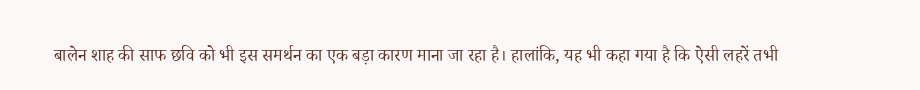बालेन शाह की साफ छवि को भी इस समर्थन का एक बड़ा कारण माना जा रहा है। हालांकि, यह भी कहा गया है कि ऐसी लहरें तभी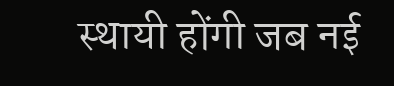स्थायी होंगी जब नई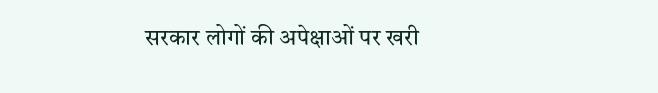सरकार लोगों की अपेक्षाओं पर खरी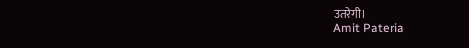उतरेगी।
Amit Pateria